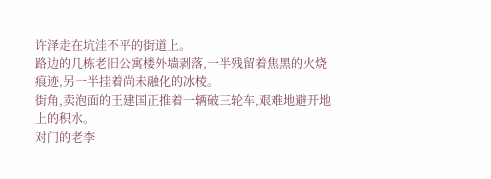许泽走在坑洼不平的街道上。
路边的几栋老旧公寓楼外墙剥落,一半残留着焦黑的火烧痕迹,另一半挂着尚未融化的冰棱。
街角,卖泡面的王建国正推着一辆破三轮车,艰难地避开地上的积水。
对门的老李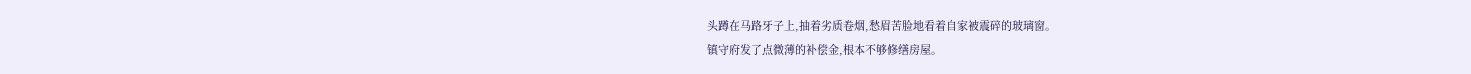头蹲在马路牙子上,抽着劣质卷烟,愁眉苦脸地看着自家被震碎的玻璃窗。
镇守府发了点微薄的补偿金,根本不够修缮房屋。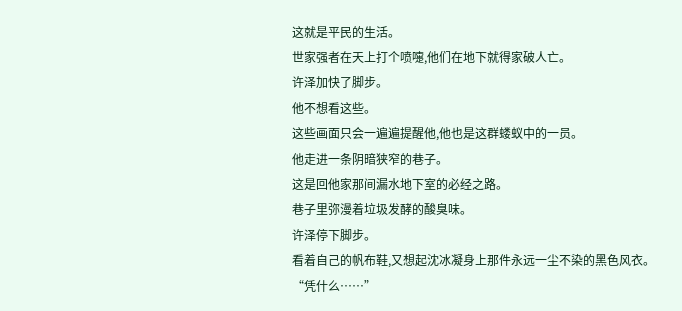这就是平民的生活。
世家强者在天上打个喷嚏,他们在地下就得家破人亡。
许泽加快了脚步。
他不想看这些。
这些画面只会一遍遍提醒他,他也是这群蝼蚁中的一员。
他走进一条阴暗狭窄的巷子。
这是回他家那间漏水地下室的必经之路。
巷子里弥漫着垃圾发酵的酸臭味。
许泽停下脚步。
看着自己的帆布鞋,又想起沈冰凝身上那件永远一尘不染的黑色风衣。
“凭什么……”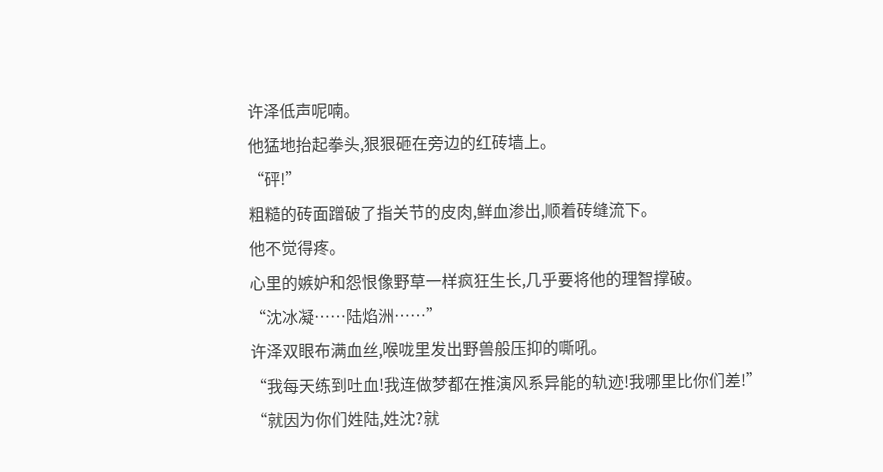许泽低声呢喃。
他猛地抬起拳头,狠狠砸在旁边的红砖墙上。
“砰!”
粗糙的砖面蹭破了指关节的皮肉,鲜血渗出,顺着砖缝流下。
他不觉得疼。
心里的嫉妒和怨恨像野草一样疯狂生长,几乎要将他的理智撑破。
“沈冰凝……陆焰洲……”
许泽双眼布满血丝,喉咙里发出野兽般压抑的嘶吼。
“我每天练到吐血!我连做梦都在推演风系异能的轨迹!我哪里比你们差!”
“就因为你们姓陆,姓沈?就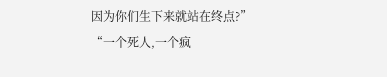因为你们生下来就站在终点?”
“一个死人,一个疯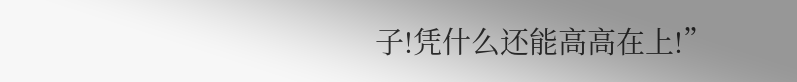子!凭什么还能高高在上!”